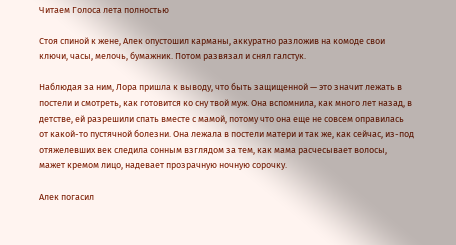Читаем Голоса лета полностью

Стоя спиной к жене, Алек опустошил карманы, аккуратно разложив на комоде свои ключи, часы, мелочь, бумажник. Потом развязал и снял галстук.

Наблюдая за ним, Лора пришла к выводу, что быть защищенной — это значит лежать в постели и смотреть, как готовится ко сну твой муж. Она вспомнила, как много лет назад, в детстве, ей разрешили спать вместе с мамой, потому что она еще не совсем оправилась от какой-то пустячной болезни. Она лежала в постели матери и так же, как сейчас, из-под отяжелевших век следила сонным взглядом за тем, как мама расчесывает волосы, мажет кремом лицо, надевает прозрачную ночную сорочку.

Алек погасил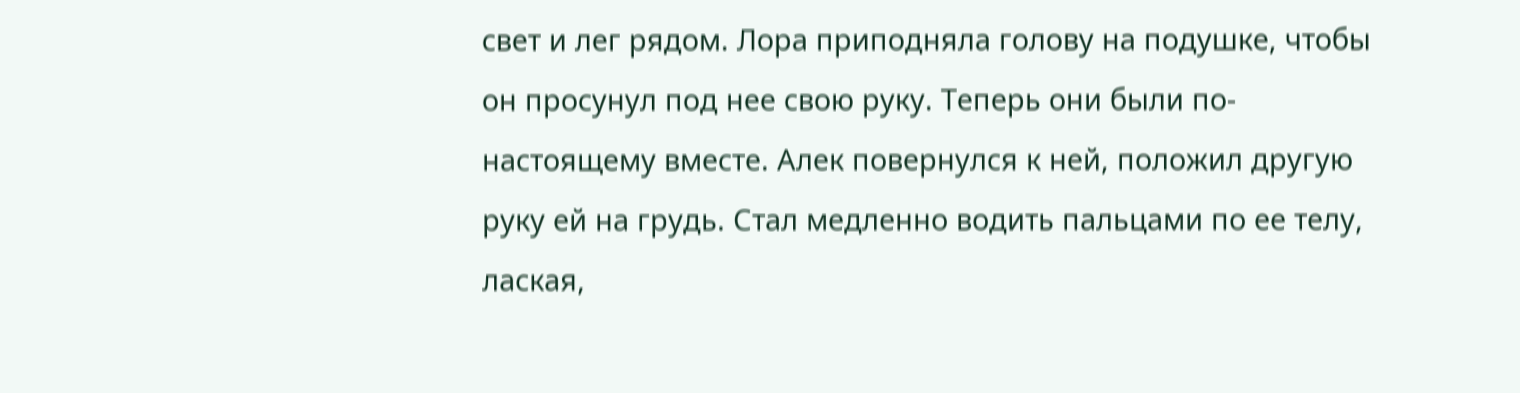свет и лег рядом. Лора приподняла голову на подушке, чтобы он просунул под нее свою руку. Теперь они были по-настоящему вместе. Алек повернулся к ней, положил другую руку ей на грудь. Стал медленно водить пальцами по ее телу, лаская,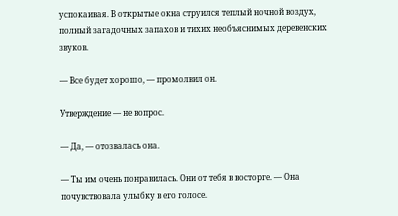успокаивая. В открытые окна струился теплый ночной воздух, полный загадочных запахов и тихих необъяснимых деревенских звуков.

— Все будет хорошо, — промолвил он.

Утверждение — не вопрос.

— Да, — отозвалась она.

— Ты им очень понравилась. Они от тебя в восторге. — Она почувствовала улыбку в его голосе.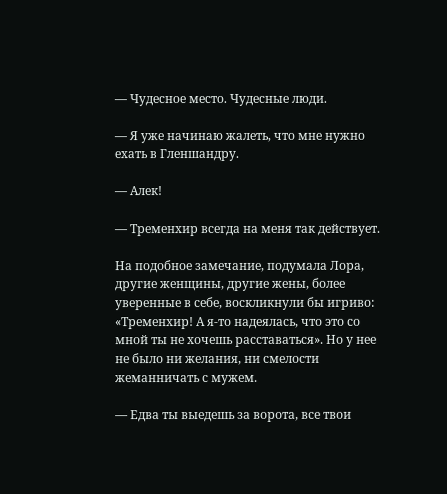— Чудесное место. Чудесные люди.

— Я уже начинаю жалеть, что мне нужно ехать в Гленшандру.

— Алек!

— Тременхир всегда на меня так действует.

На подобное замечание, подумала Лора, другие женщины, другие жены, более уверенные в себе, воскликнули бы игриво: «Тременхир! А я-то надеялась, что это со мной ты не хочешь расставаться». Но у нее не было ни желания, ни смелости жеманничать с мужем.

— Едва ты выедешь за ворота, все твои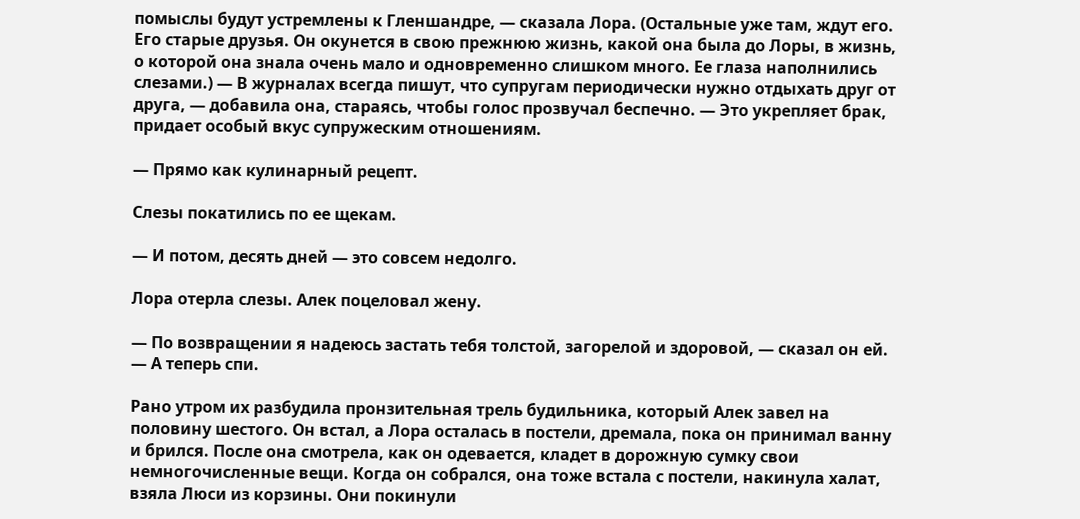помыслы будут устремлены к Гленшандре, — сказала Лора. (Остальные уже там, ждут его. Его старые друзья. Он окунется в свою прежнюю жизнь, какой она была до Лоры, в жизнь, о которой она знала очень мало и одновременно слишком много. Ее глаза наполнились слезами.) — В журналах всегда пишут, что супругам периодически нужно отдыхать друг от друга, — добавила она, стараясь, чтобы голос прозвучал беспечно. — Это укрепляет брак, придает особый вкус супружеским отношениям.

— Прямо как кулинарный рецепт.

Слезы покатились по ее щекам.

— И потом, десять дней — это совсем недолго.

Лора отерла слезы. Алек поцеловал жену.

— По возвращении я надеюсь застать тебя толстой, загорелой и здоровой, — сказал он ей. — А теперь спи.

Рано утром их разбудила пронзительная трель будильника, который Алек завел на половину шестого. Он встал, а Лора осталась в постели, дремала, пока он принимал ванну и брился. После она смотрела, как он одевается, кладет в дорожную сумку свои немногочисленные вещи. Когда он собрался, она тоже встала с постели, накинула халат, взяла Люси из корзины. Они покинули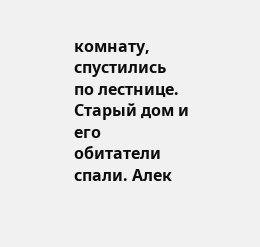комнату, спустились по лестнице. Старый дом и его обитатели спали. Алек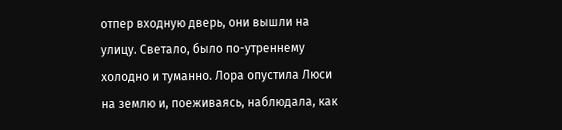отпер входную дверь, они вышли на улицу. Светало, было по-утреннему холодно и туманно. Лора опустила Люси на землю и, поеживаясь, наблюдала, как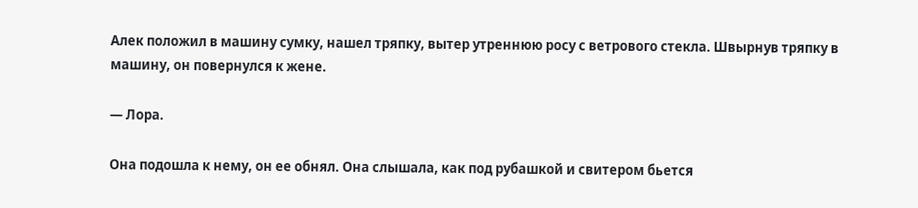Алек положил в машину сумку, нашел тряпку, вытер утреннюю росу с ветрового стекла. Швырнув тряпку в машину, он повернулся к жене.

— Лора.

Она подошла к нему, он ее обнял. Она слышала, как под рубашкой и свитером бьется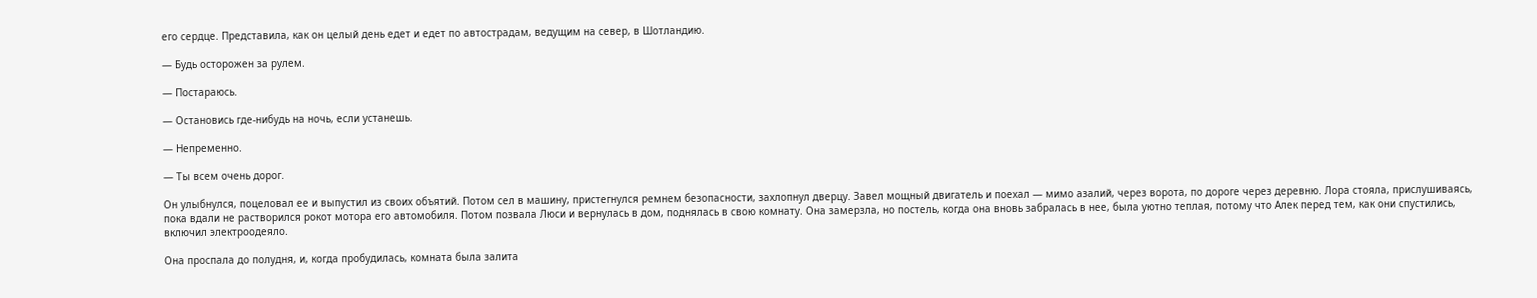его сердце. Представила, как он целый день едет и едет по автострадам, ведущим на север, в Шотландию.

— Будь осторожен за рулем.

— Постараюсь.

— Остановись где-нибудь на ночь, если устанешь.

— Непременно.

— Ты всем очень дорог.

Он улыбнулся, поцеловал ее и выпустил из своих объятий. Потом сел в машину, пристегнулся ремнем безопасности, захлопнул дверцу. Завел мощный двигатель и поехал — мимо азалий, через ворота, по дороге через деревню. Лора стояла, прислушиваясь, пока вдали не растворился рокот мотора его автомобиля. Потом позвала Люси и вернулась в дом, поднялась в свою комнату. Она замерзла, но постель, когда она вновь забралась в нее, была уютно теплая, потому что Алек перед тем, как они спустились, включил электроодеяло.

Она проспала до полудня, и, когда пробудилась, комната была залита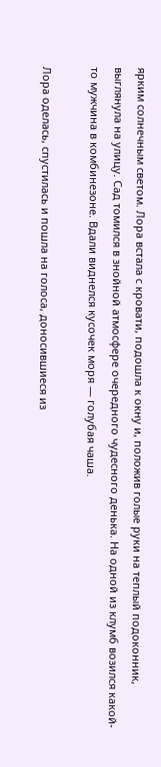ярким солнечным светом. Лора встала с кровати, подошла к окну и, положив голые руки на теплый подоконник, выглянула на улицу. Сад томился в знойной атмосфере очередного чудесного денька. На одной из клумб возился какой-то мужчина в комбинезоне. Вдали виднелся кусочек моря — голубая чаша.

Лора оделась, спустилась и пошла на голоса, доносившиеся из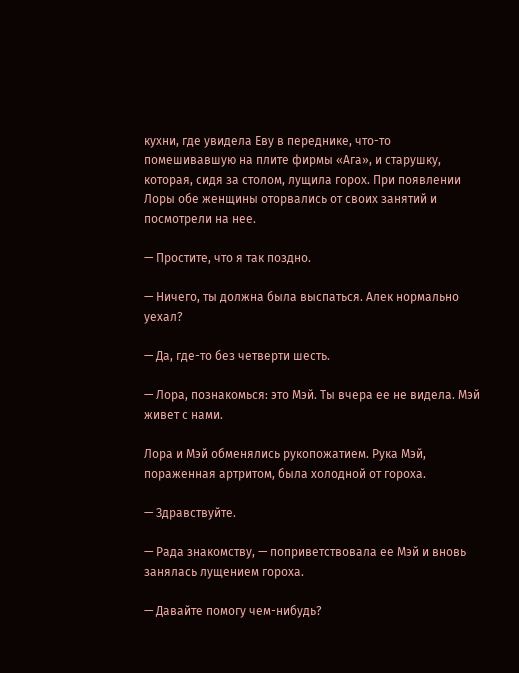кухни, где увидела Еву в переднике, что-то помешивавшую на плите фирмы «Ага», и старушку, которая, сидя за столом, лущила горох. При появлении Лоры обе женщины оторвались от своих занятий и посмотрели на нее.

— Простите, что я так поздно.

— Ничего, ты должна была выспаться. Алек нормально уехал?

— Да, где-то без четверти шесть.

— Лора, познакомься: это Мэй. Ты вчера ее не видела. Мэй живет с нами.

Лора и Мэй обменялись рукопожатием. Рука Мэй, пораженная артритом, была холодной от гороха.

— Здравствуйте.

— Рада знакомству, — поприветствовала ее Мэй и вновь занялась лущением гороха.

— Давайте помогу чем-нибудь?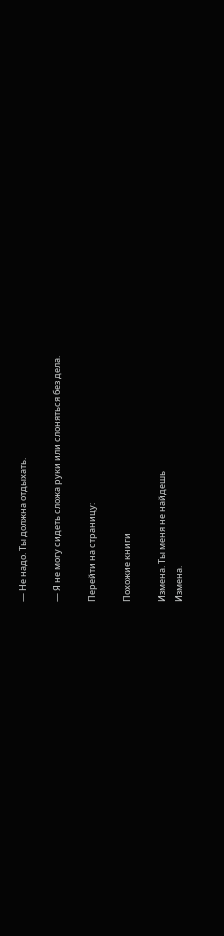— Не надо. Ты должна отдыхать.

— Я не могу сидеть сложа руки или слоняться без дела.

Перейти на страницу:

Похожие книги

Измена. Ты меня не найдешь
Измена.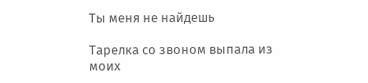Ты меня не найдешь

Тарелка со звоном выпала из моих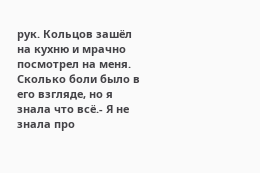рук. Кольцов зашёл на кухню и мрачно посмотрел на меня. Сколько боли было в его взгляде, но я знала что всё.- Я не знала про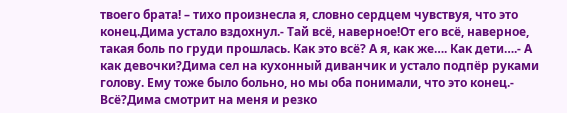твоего брата! – тихо произнесла я, словно сердцем чувствуя, что это конец.Дима устало вздохнул.- Тай всё, наверное!От его всё, наверное, такая боль по груди прошлась. Как это всё? А я, как же…. Как дети….- А как девочки?Дима сел на кухонный диванчик и устало подпёр руками голову. Ему тоже было больно, но мы оба понимали, что это конец.- Всё?Дима смотрит на меня и резко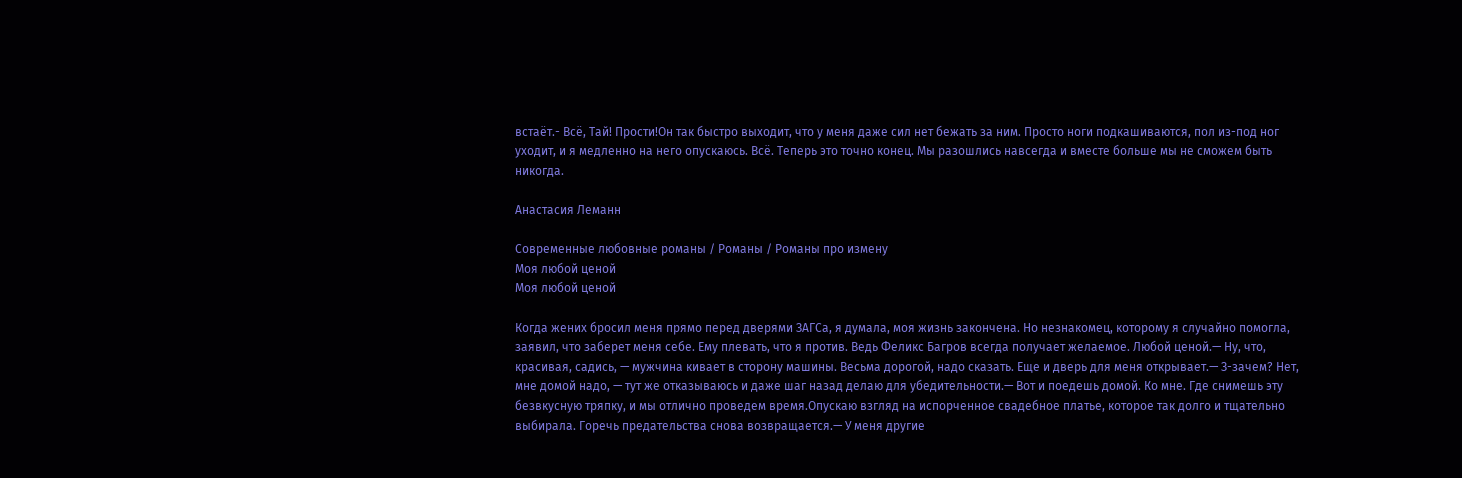встаёт.- Всё, Тай! Прости!Он так быстро выходит, что у меня даже сил нет бежать за ним. Просто ноги подкашиваются, пол из-под ног уходит, и я медленно на него опускаюсь. Всё. Теперь это точно конец. Мы разошлись навсегда и вместе больше мы не сможем быть никогда.

Анастасия Леманн

Современные любовные романы / Романы / Романы про измену
Моя любой ценой
Моя любой ценой

Когда жених бросил меня прямо перед дверями ЗАГСа, я думала, моя жизнь закончена. Но незнакомец, которому я случайно помогла, заявил, что заберет меня себе. Ему плевать, что я против. Ведь Феликс Багров всегда получает желаемое. Любой ценой.— Ну, что, красивая, садись, — мужчина кивает в сторону машины. Весьма дорогой, надо сказать. Еще и дверь для меня открывает.— З-зачем? Нет, мне домой надо, — тут же отказываюсь и даже шаг назад делаю для убедительности.— Вот и поедешь домой. Ко мне. Где снимешь эту безвкусную тряпку, и мы отлично проведем время.Опускаю взгляд на испорченное свадебное платье, которое так долго и тщательно выбирала. Горечь предательства снова возвращается.— У меня другие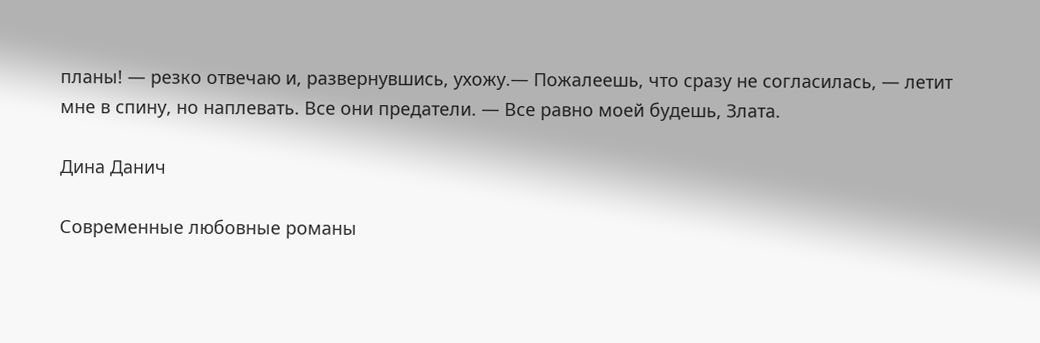планы! — резко отвечаю и, развернувшись, ухожу.— Пожалеешь, что сразу не согласилась, — летит мне в спину, но наплевать. Все они предатели. — Все равно моей будешь, Злата.

Дина Данич

Современные любовные романы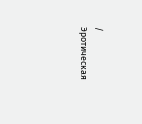/ Эротическая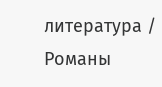литература / Романы